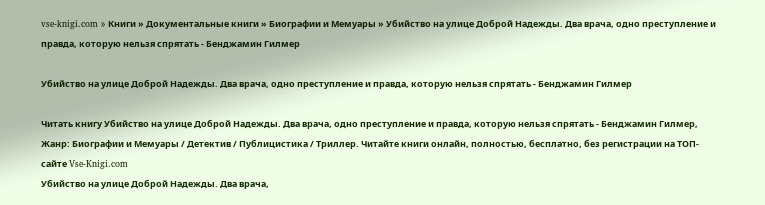vse-knigi.com » Книги » Документальные книги » Биографии и Мемуары » Убийство на улице Доброй Надежды. Два врача, одно преступление и правда, которую нельзя спрятать - Бенджамин Гилмер

Убийство на улице Доброй Надежды. Два врача, одно преступление и правда, которую нельзя спрятать - Бенджамин Гилмер

Читать книгу Убийство на улице Доброй Надежды. Два врача, одно преступление и правда, которую нельзя спрятать - Бенджамин Гилмер, Жанр: Биографии и Мемуары / Детектив / Публицистика / Триллер. Читайте книги онлайн, полностью, бесплатно, без регистрации на ТОП-сайте Vse-Knigi.com
Убийство на улице Доброй Надежды. Два врача,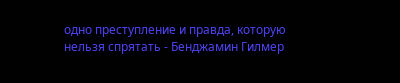одно преступление и правда, которую нельзя спрятать - Бенджамин Гилмер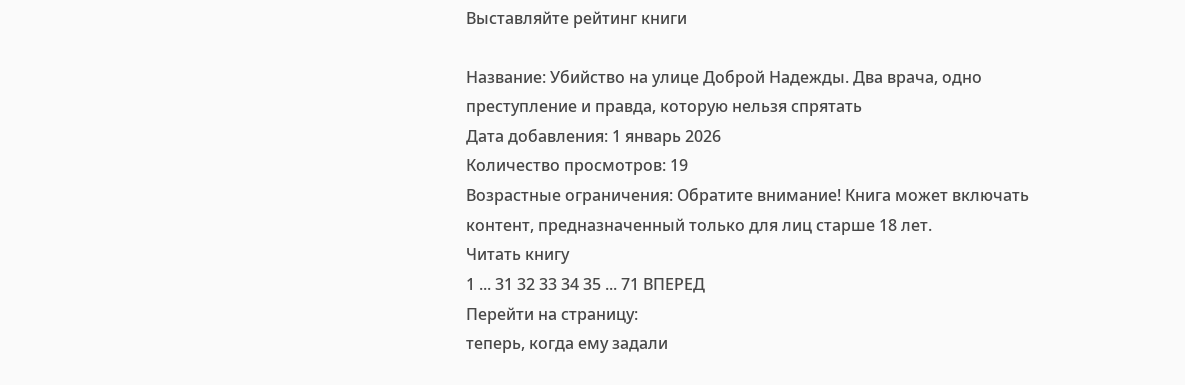Выставляйте рейтинг книги

Название: Убийство на улице Доброй Надежды. Два врача, одно преступление и правда, которую нельзя спрятать
Дата добавления: 1 январь 2026
Количество просмотров: 19
Возрастные ограничения: Обратите внимание! Книга может включать контент, предназначенный только для лиц старше 18 лет.
Читать книгу
1 ... 31 32 33 34 35 ... 71 ВПЕРЕД
Перейти на страницу:
теперь, когда ему задали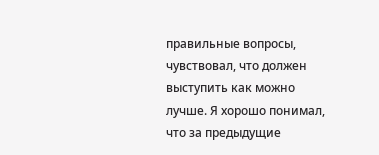правильные вопросы, чувствовал, что должен выступить как можно лучше. Я хорошо понимал, что за предыдущие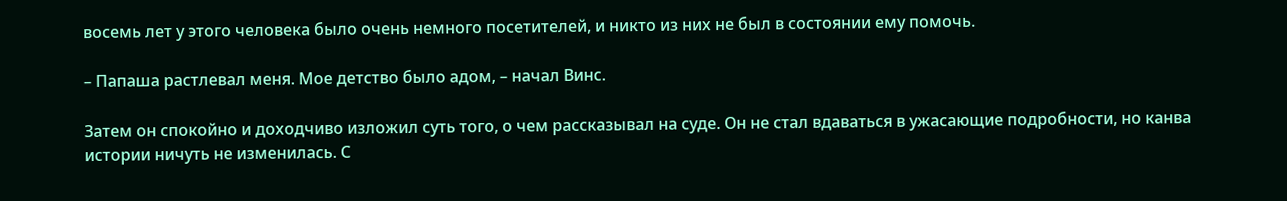восемь лет у этого человека было очень немного посетителей, и никто из них не был в состоянии ему помочь.

– Папаша растлевал меня. Мое детство было адом, – начал Винс.

Затем он спокойно и доходчиво изложил суть того, о чем рассказывал на суде. Он не стал вдаваться в ужасающие подробности, но канва истории ничуть не изменилась. С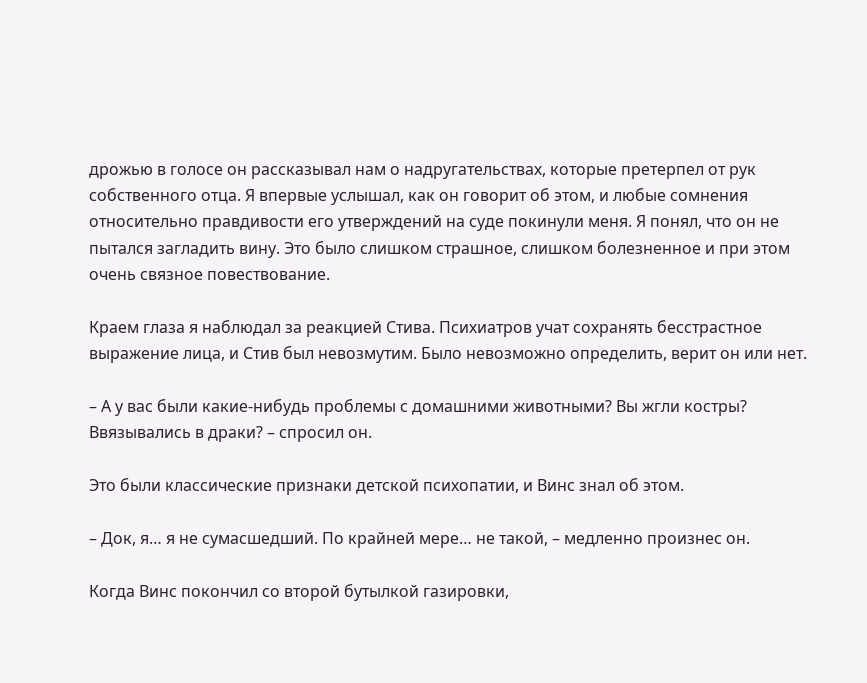дрожью в голосе он рассказывал нам о надругательствах, которые претерпел от рук собственного отца. Я впервые услышал, как он говорит об этом, и любые сомнения относительно правдивости его утверждений на суде покинули меня. Я понял, что он не пытался загладить вину. Это было слишком страшное, слишком болезненное и при этом очень связное повествование.

Краем глаза я наблюдал за реакцией Стива. Психиатров учат сохранять бесстрастное выражение лица, и Стив был невозмутим. Было невозможно определить, верит он или нет.

– А у вас были какие-нибудь проблемы с домашними животными? Вы жгли костры? Ввязывались в драки? – спросил он.

Это были классические признаки детской психопатии, и Винс знал об этом.

– Док, я… я не сумасшедший. По крайней мере… не такой, – медленно произнес он.

Когда Винс покончил со второй бутылкой газировки,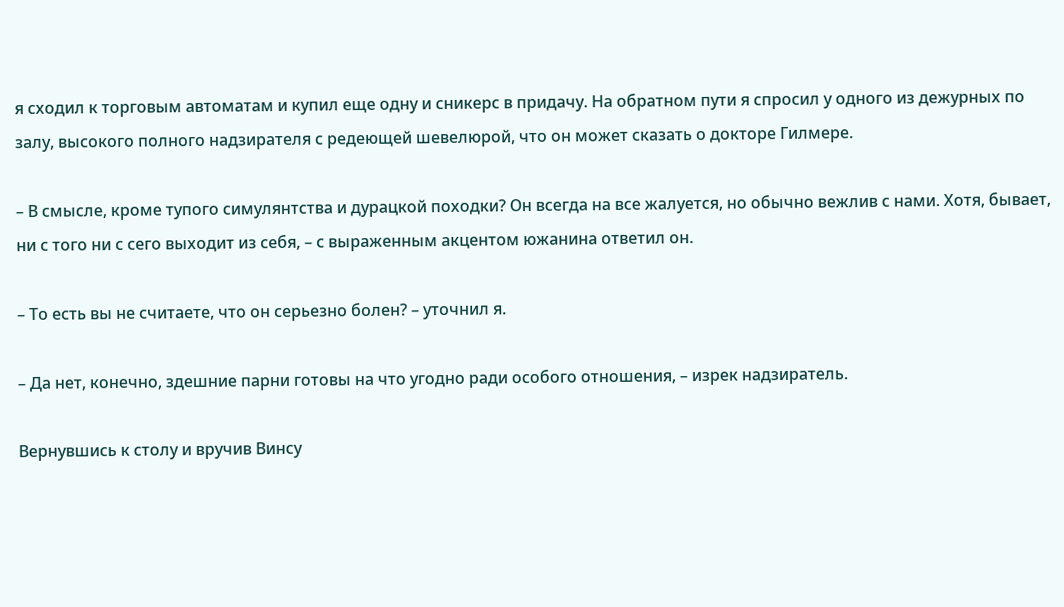я сходил к торговым автоматам и купил еще одну и сникерс в придачу. На обратном пути я спросил у одного из дежурных по залу, высокого полного надзирателя с редеющей шевелюрой, что он может сказать о докторе Гилмере.

– В смысле, кроме тупого симулянтства и дурацкой походки? Он всегда на все жалуется, но обычно вежлив с нами. Хотя, бывает, ни с того ни с сего выходит из себя, – с выраженным акцентом южанина ответил он.

– То есть вы не считаете, что он серьезно болен? – уточнил я.

– Да нет, конечно, здешние парни готовы на что угодно ради особого отношения, – изрек надзиратель.

Вернувшись к столу и вручив Винсу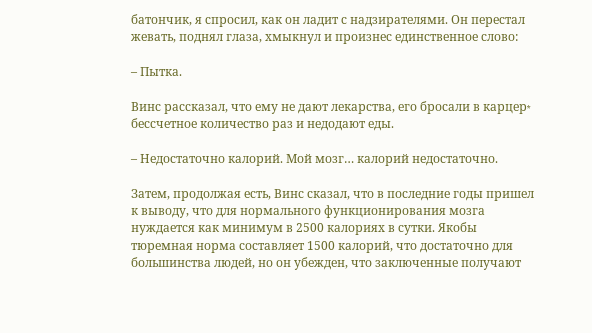батончик, я спросил, как он ладит с надзирателями. Он перестал жевать, поднял глаза, хмыкнул и произнес единственное слово:

– Пытка.

Винс рассказал, что ему не дают лекарства, его бросали в карцер∗ бессчетное количество раз и недодают еды.

– Недостаточно калорий. Мой мозг… калорий недостаточно.

Затем, продолжая есть, Винс сказал, что в последние годы пришел к выводу, что для нормального функционирования мозга нуждается как минимум в 2500 калориях в сутки. Якобы тюремная норма составляет 1500 калорий, что достаточно для большинства людей, но он убежден, что заключенные получают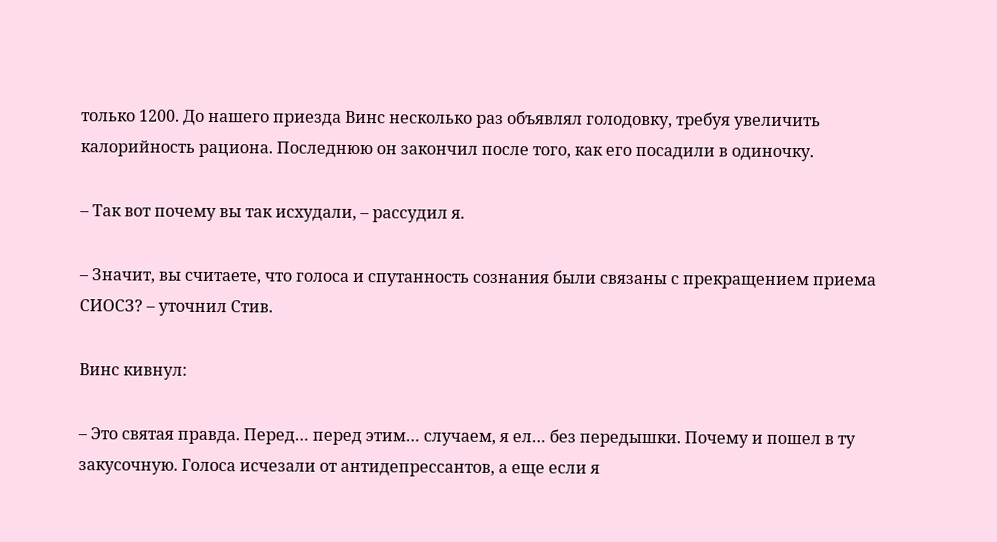только 1200. До нашего приезда Винс несколько раз объявлял голодовку, требуя увеличить калорийность рациона. Последнюю он закончил после того, как его посадили в одиночку.

– Так вот почему вы так исхудали, – рассудил я.

– Значит, вы считаете, что голоса и спутанность сознания были связаны с прекращением приема СИОСЗ? – уточнил Стив.

Винс кивнул:

– Это святая правда. Перед… перед этим… случаем, я ел… без передышки. Почему и пошел в ту закусочную. Голоса исчезали от антидепрессантов, а еще если я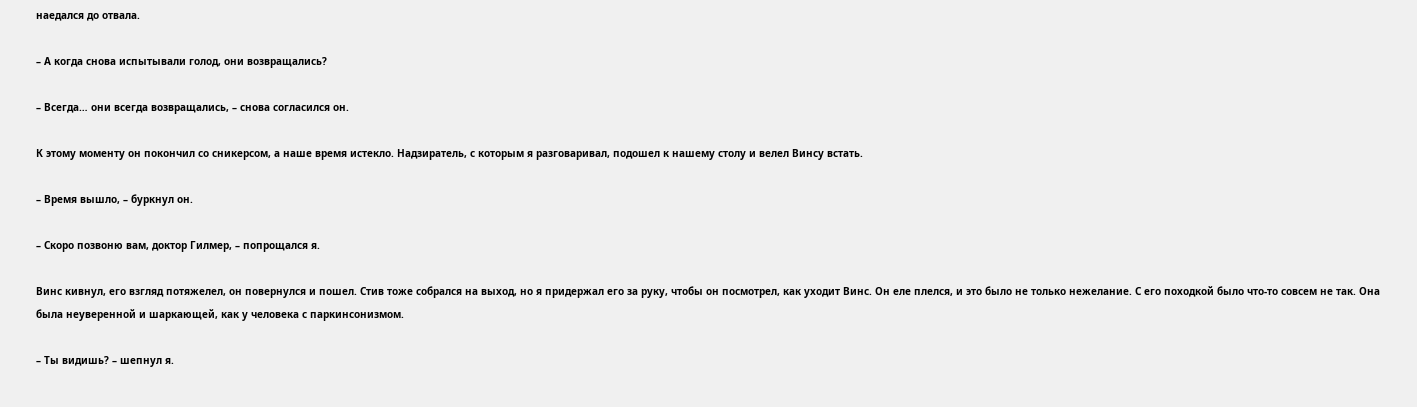наедался до отвала.

– А когда снова испытывали голод, они возвращались?

– Всегда… они всегда возвращались, – снова согласился он.

К этому моменту он покончил со сникерсом, а наше время истекло. Надзиратель, с которым я разговаривал, подошел к нашему столу и велел Винсу встать.

– Время вышло, – буркнул он.

– Скоро позвоню вам, доктор Гилмер, – попрощался я.

Винс кивнул, его взгляд потяжелел, он повернулся и пошел. Стив тоже собрался на выход, но я придержал его за руку, чтобы он посмотрел, как уходит Винс. Он еле плелся, и это было не только нежелание. С его походкой было что-то совсем не так. Она была неуверенной и шаркающей, как у человека с паркинсонизмом.

– Ты видишь? – шепнул я.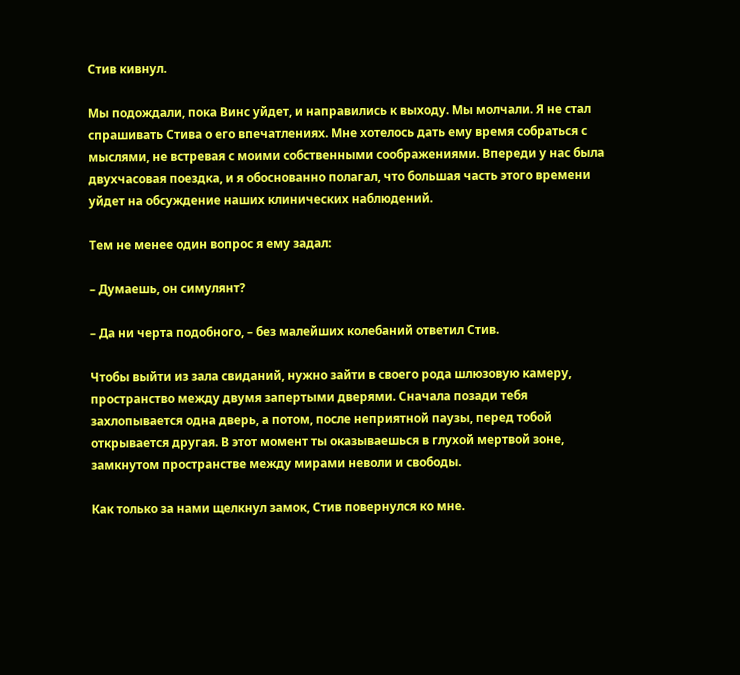Стив кивнул.

Мы подождали, пока Винс уйдет, и направились к выходу. Мы молчали. Я не стал спрашивать Стива о его впечатлениях. Мне хотелось дать ему время собраться с мыслями, не встревая с моими собственными соображениями. Впереди у нас была двухчасовая поездка, и я обоснованно полагал, что большая часть этого времени уйдет на обсуждение наших клинических наблюдений.

Тем не менее один вопрос я ему задал:

– Думаешь, он симулянт?

– Да ни черта подобного, – без малейших колебаний ответил Стив.

Чтобы выйти из зала свиданий, нужно зайти в своего рода шлюзовую камеру, пространство между двумя запертыми дверями. Сначала позади тебя захлопывается одна дверь, а потом, после неприятной паузы, перед тобой открывается другая. В этот момент ты оказываешься в глухой мертвой зоне, замкнутом пространстве между мирами неволи и свободы.

Как только за нами щелкнул замок, Стив повернулся ко мне.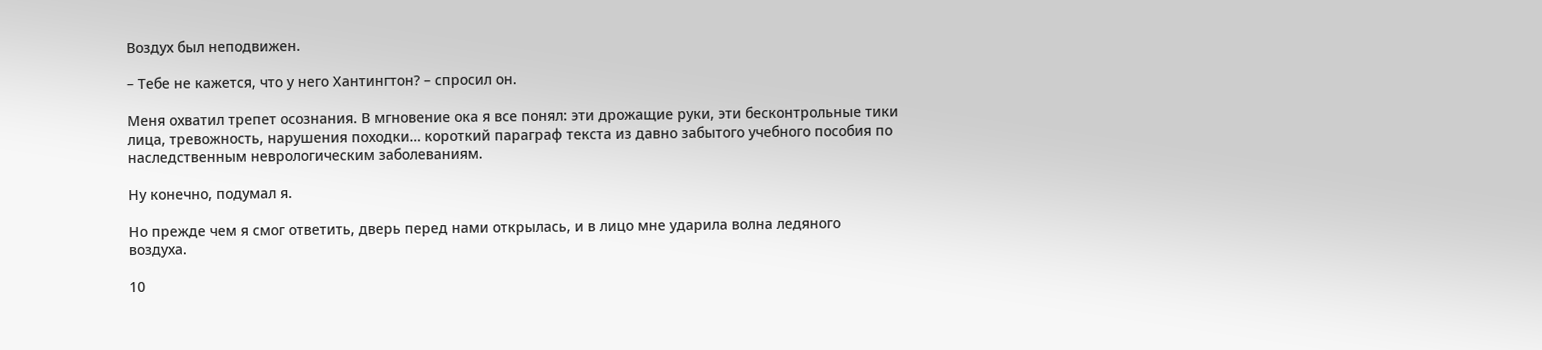Воздух был неподвижен.

– Тебе не кажется, что у него Хантингтон? – спросил он.

Меня охватил трепет осознания. В мгновение ока я все понял: эти дрожащие руки, эти бесконтрольные тики лица, тревожность, нарушения походки… короткий параграф текста из давно забытого учебного пособия по наследственным неврологическим заболеваниям.

Ну конечно, подумал я.

Но прежде чем я смог ответить, дверь перед нами открылась, и в лицо мне ударила волна ледяного воздуха.

10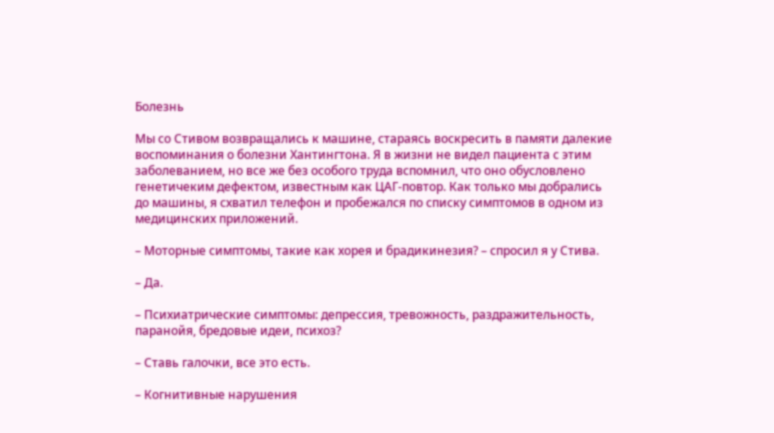Болезнь

Мы со Стивом возвращались к машине, стараясь воскресить в памяти далекие воспоминания о болезни Хантингтона. Я в жизни не видел пациента с этим заболеванием, но все же без особого труда вспомнил, что оно обусловлено генетичеким дефектом, известным как ЦАГ-повтор. Как только мы добрались до машины, я схватил телефон и пробежался по списку симптомов в одном из медицинских приложений.

– Моторные симптомы, такие как хорея и брадикинезия? – спросил я у Стива.

– Да.

– Психиатрические симптомы: депрессия, тревожность, раздражительность, паранойя, бредовые идеи, психоз?

– Ставь галочки, все это есть.

– Когнитивные нарушения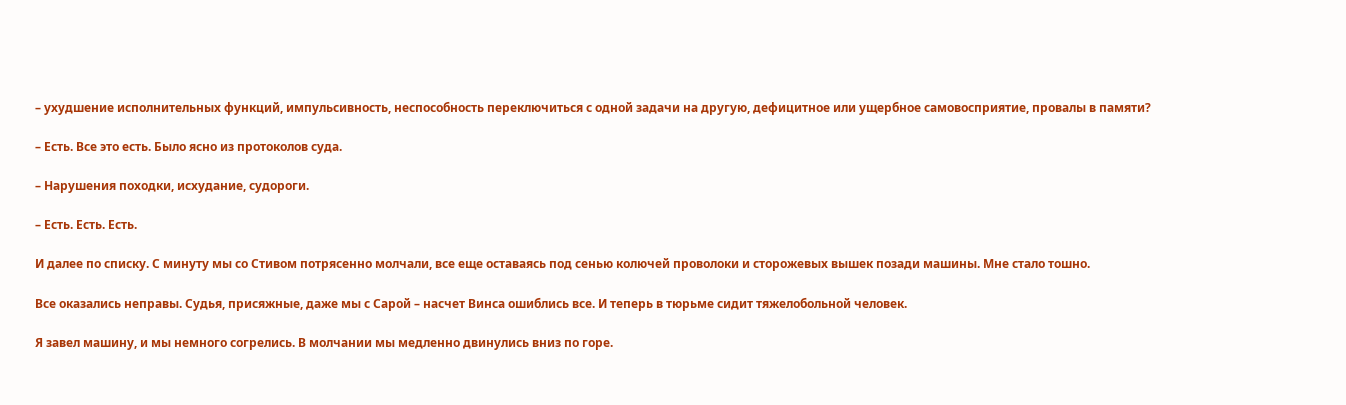– ухудшение исполнительных функций, импульсивность, неспособность переключиться с одной задачи на другую, дефицитное или ущербное самовосприятие, провалы в памяти?

– Есть. Все это есть. Было ясно из протоколов суда.

– Нарушения походки, исхудание, судороги.

– Есть. Есть. Есть.

И далее по списку. С минуту мы со Стивом потрясенно молчали, все еще оставаясь под сенью колючей проволоки и сторожевых вышек позади машины. Мне стало тошно.

Все оказались неправы. Судья, присяжные, даже мы с Сарой – насчет Винса ошиблись все. И теперь в тюрьме сидит тяжелобольной человек.

Я завел машину, и мы немного согрелись. В молчании мы медленно двинулись вниз по горе.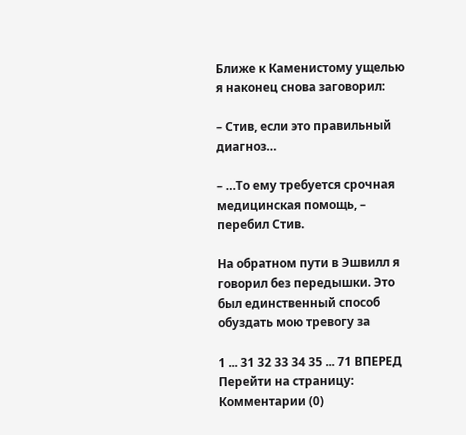Ближе к Каменистому ущелью я наконец снова заговорил:

– Стив, если это правильный диагноз…

– …То ему требуется срочная медицинская помощь, – перебил Стив.

На обратном пути в Эшвилл я говорил без передышки. Это был единственный способ обуздать мою тревогу за

1 ... 31 32 33 34 35 ... 71 ВПЕРЕД
Перейти на страницу:
Комментарии (0)